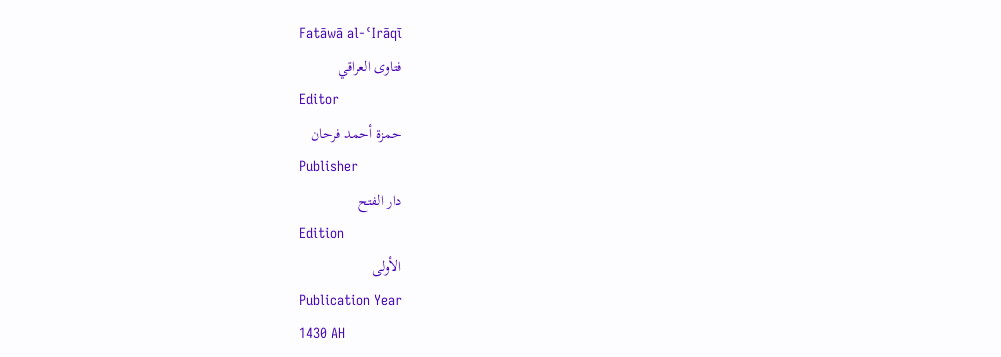Fatāwā al-ʿIrāqī
فتاوى العراقي
Editor
حمزة أحمد فرحان
Publisher
دار الفتح
Edition
الأولى
Publication Year
1430 AH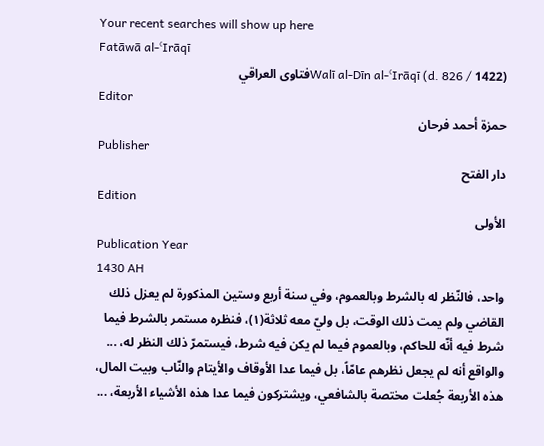Your recent searches will show up here
Fatāwā al-ʿIrāqī
Walī al-Dīn al-ʿIrāqī (d. 826 / 1422)فتاوى العراقي
Editor
حمزة أحمد فرحان
Publisher
دار الفتح
Edition
الأولى
Publication Year
1430 AH
واحد، فالنّظر له بالشرط وبالعموم، وفي سنة أربع وستين المذكورة لم يعزل ذلك القاضي ولم يمت ذلك الوقت، بل وليّ معه ثلاثة(١)، فنظره مستمر بالشرط فيما شرط فيه أنّه للحاكم، وبالعموم فيما لم يكن فيه شرط، فيستمرّ ذلك النظر له، ... والواقع أنه لم يجعل نظرهم عامّاً، بل فيما عدا الأوقاف والأيتام والنّاب وبيت المال، هذه الأربعة جُعلت مختصة بالشافعي، ويشتركون فيما عدا هذه الأشياء الأربعة، ...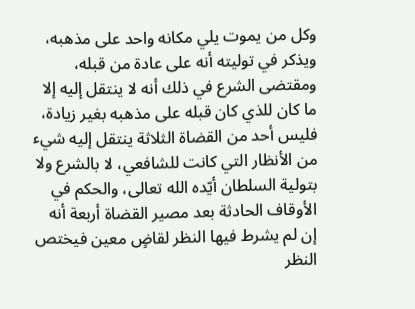وكل من يموت يلي مكانه واحد على مذهبه، ويذكر في توليته أنه على عادة من قبله، ومقتضى الشرع في ذلك أنه لا ينتقل إليه إلا ما كان للذي كان قبله على مذهبه بغير زيادة، فليس أحد من القضاة الثلاثة ينتقل إليه شيء من الأنظار التي كانت للشافعي، لا بالشرع ولا بتولية السلطان أيّده الله تعالى، والحكم في الأوقاف الحادثة بعد مصير القضاة أربعة أنه إن لم يشرط فيها النظر لقاضٍ معين فيختص النظر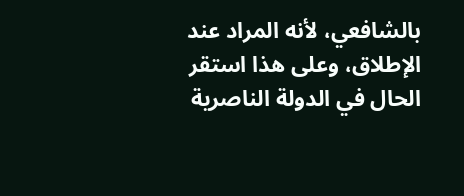بالشافعي، لأنه المراد عند الإطلاق، وعلى هذا استقر الحال في الدولة الناصرية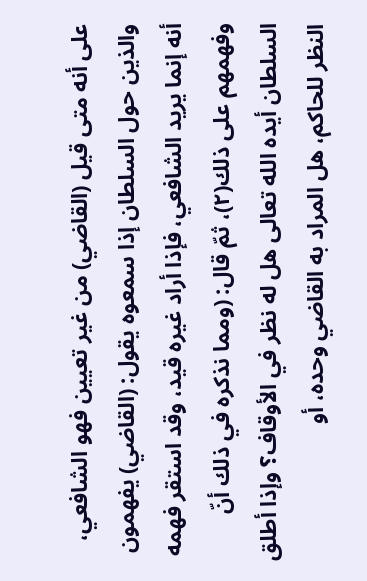على أنه متى قيل (القاضي) من غير تعيين فهو الشافعي، والذين حول السلطان إذا سمعوه يقول: (القاضي) يفهمون أنه إنما يريد الشافعي، فإذا أراد غيره قيد، وقد استقر فهمه وفهمهم على ذلك(٢)، ثمّ قال: (ومما نذكره في ذلك أنّ السلطان أيده الله تعالى هل له نظر في الأوقاف؟ وإذا أطلق النظر للحاكم، هل المراد به القاضي وحده، أو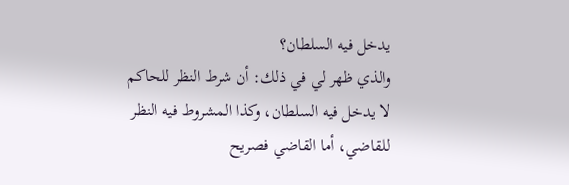يدخل فيه السلطان؟
والذي ظهر لي في ذلك: أن شرط النظر للحاكم لا يدخل فيه السلطان، وكذا المشروط فيه النظر للقاضي، أما القاضي فصريح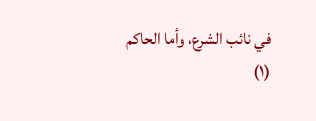في نائب الشرع، وأما الحاكم
(١)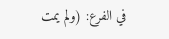في الفرع: (ولم يمت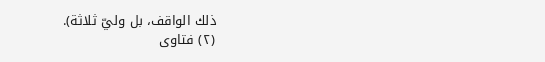ذلك الواقف، بل وليّ ثلاثة).
(٢) فتاوى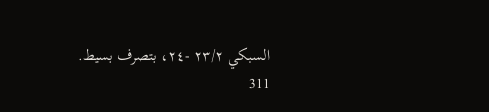السبكي ٢٣/٢ -٢٤، بتصرف بسيط.
311